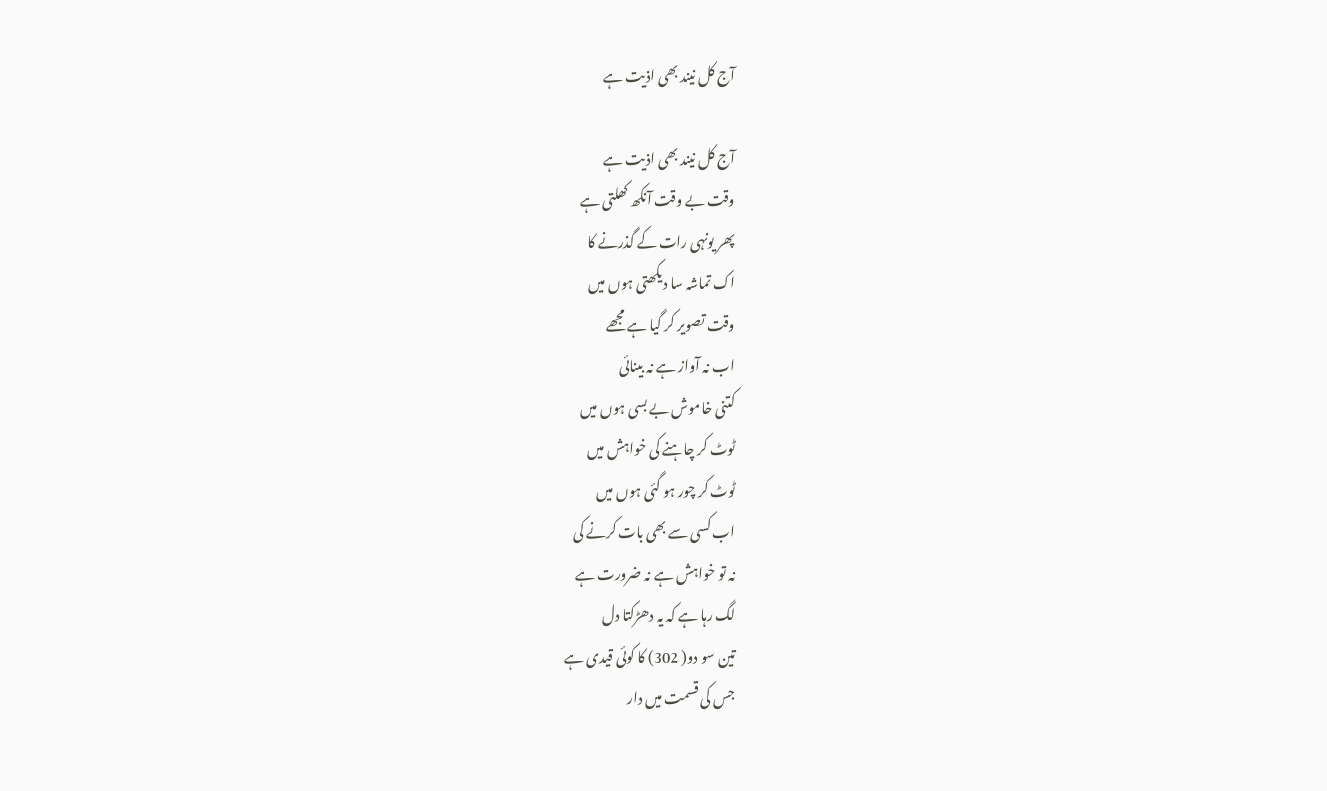آج کل نیند بھی اذیت ہے

آج کل نیند بھی اذیت ہے
وقت بے وقت آنکھ کھلتی ہے
پھر یونہی رات کے گذرنے کا
اک تماشہ سا دیکھتی ہوں میں
وقت تصویر کر گیا ہے مجھے
اب نہ آواز ہے نہ بینائی
کتنی خاموش بے بسی ہوں میں
ٹوٹ کر چاہنے کی خواہش میں
ٹوٹ کر چور ہو گئی ہوں میں
اب کسی سے بھی بات کرنے کی
نہ تو خواہش ہے نہ ضرورت ہے
لگ رہا ہے کہ یہ دھڑکتا دل
تین سو دو( 302) کا کوئی قیدی ہے
جس کی قسمت میں دار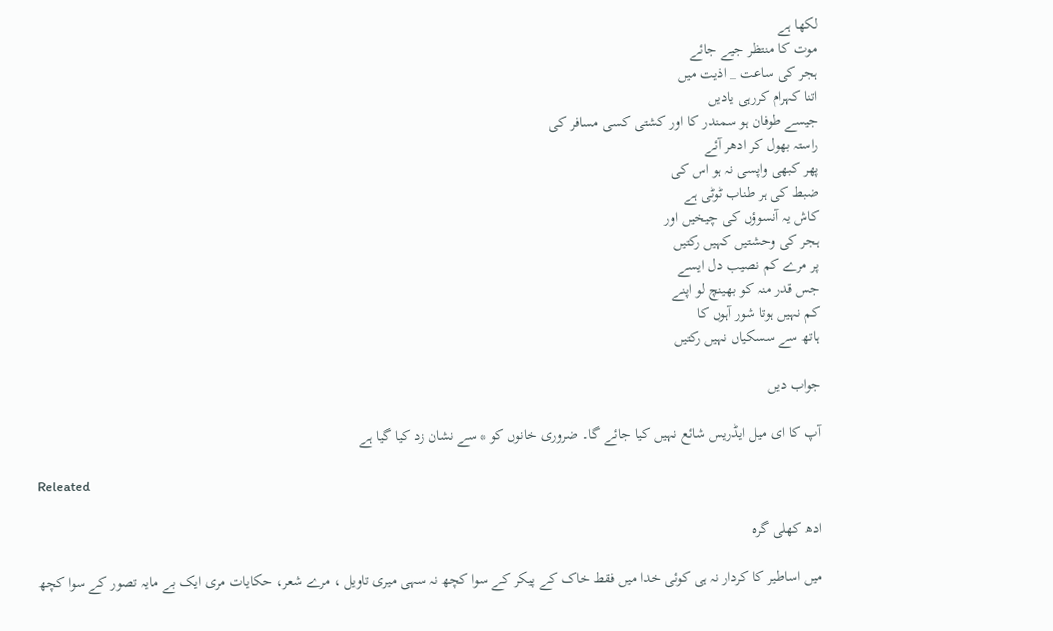لکھا ہے
موت کا منتظر جیے جائے
ہجر کی ساعت _ اذیت میں
اتنا کہرام کررہی یادیں
جیسے طوفان ہو سمندر کا اور کشتی کسی مسافر کی
راستہ بھول کر ادھر آئے
پھر کبھی واپسی نہ ہو اس کی
ضبط کی ہر طناب ٹوٹی ہے
کاش یہ آنسوؤں کی چیخیں اور
ہجر کی وحشتیں کہیں رکتیں
پر مرے کم نصیب دل ایسے
جس قدر منہ کو بھینچ لو اپنے
کم نہیں ہوتا شور آہوں کا
ہاتھ سے سسکیاں نہیں رکتیں

جواب دیں

آپ کا ای میل ایڈریس شائع نہیں کیا جائے گا۔ ضروری خانوں کو * سے نشان زد کیا گیا ہے

Releated

ادھ کھلی گرہ

میں اساطیر کا کردار نہ ہی کوئی خدا میں فقط خاک کے پیکر کے سوا کچھ نہ سہی میری تاویل ، مرے شعر، حکایات مری ایک بے مایہ تصور کے سوا کچھ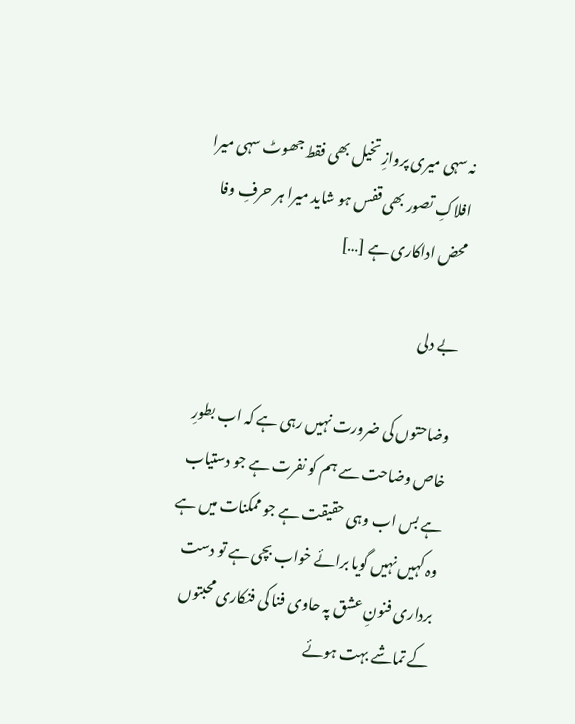نہ سہی میری پروازِ تخیل بھی فقط جھوٹ سہی میرا افلاکِ تصور بھی قفس ہو شاید میرا ہر حرفِ وفا محض اداکاری ہے […]

بے دلی

وضاحتوں کی ضرورت نہیں رہی ہے کہ اب بطورِ خاص وضاحت سے ہم کو نفرت ہے جو دستیاب ہے بس اب وہی حقیقت ہے جو ممکنات میں ہے وہ کہیں نہیں گویا برائے خواب بچی ہے تو دست برداری فنونِ عشق پہ حاوی فنا کی فنکاری محبتوں کے تماشے بہت ہوئے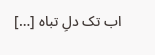اب تک دلِ تباہ […]